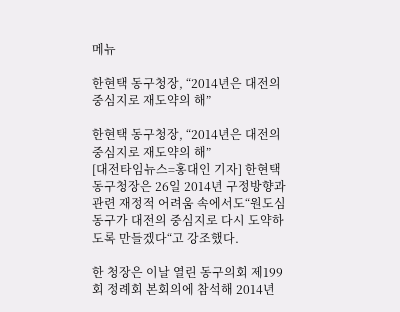메뉴

한현택 동구청장, “2014년은 대전의 중심지로 재도약의 해”

한현택 동구청장, “2014년은 대전의 중심지로 재도약의 해”
[대전타임뉴스=홍대인 기자] 한현택 동구청장은 26일 2014년 구정방향과 관련 재정적 어려움 속에서도“원도심 동구가 대전의 중심지로 다시 도약하도록 만들겠다“고 강조했다.

한 청장은 이날 열린 동구의회 제199회 정례회 본회의에 참석해 2014년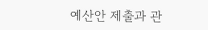예산안 제출과 관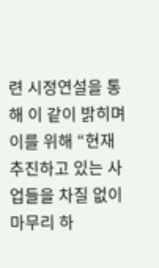련 시정연설을 통해 이 같이 밝히며 이를 위해 “현재 추진하고 있는 사업들을 차질 없이 마무리 하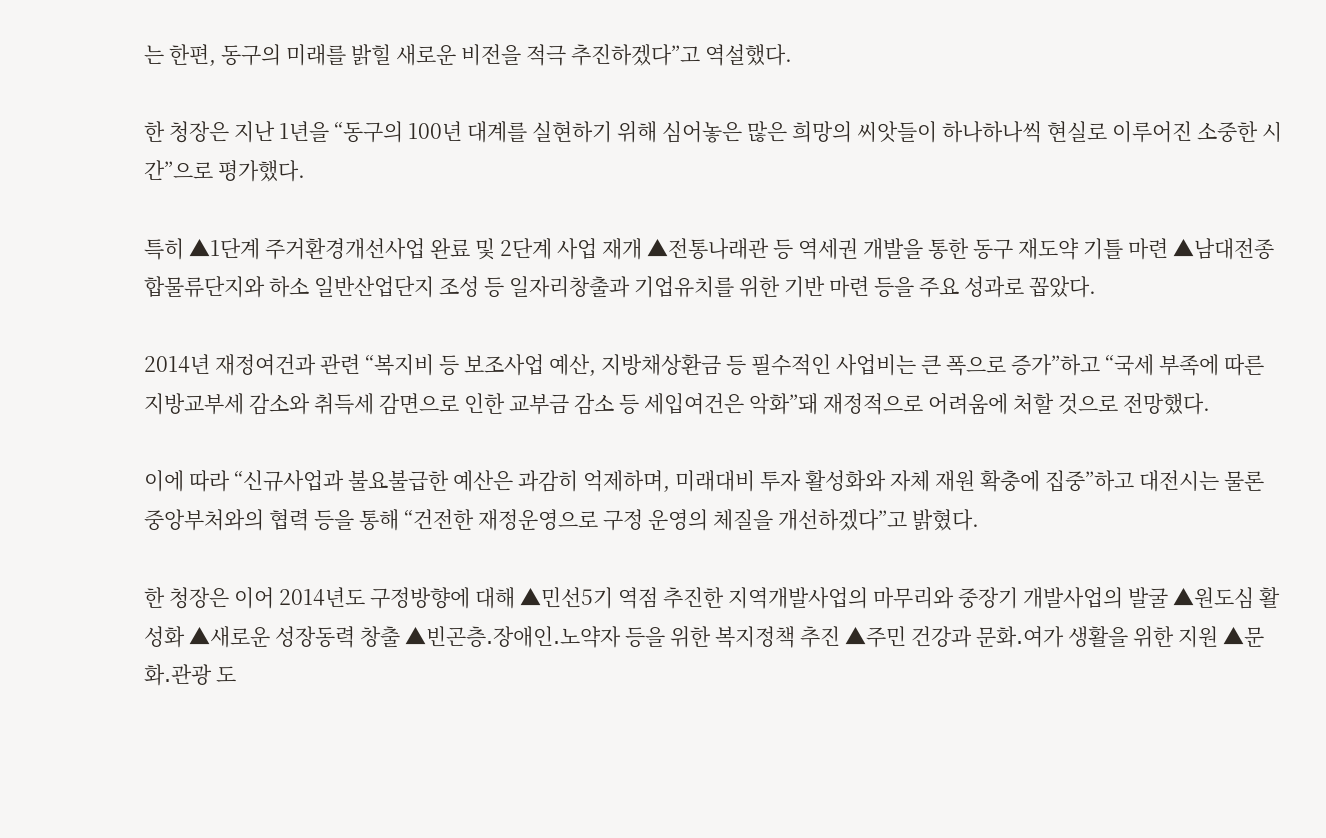는 한편, 동구의 미래를 밝힐 새로운 비전을 적극 추진하겠다”고 역설했다.

한 청장은 지난 1년을 “동구의 100년 대계를 실현하기 위해 심어놓은 많은 희망의 씨앗들이 하나하나씩 현실로 이루어진 소중한 시간”으로 평가했다.

특히 ▲1단계 주거환경개선사업 완료 및 2단계 사업 재개 ▲전통나래관 등 역세권 개발을 통한 동구 재도약 기틀 마련 ▲남대전종합물류단지와 하소 일반산업단지 조성 등 일자리창출과 기업유치를 위한 기반 마련 등을 주요 성과로 꼽았다.

2014년 재정여건과 관련 “복지비 등 보조사업 예산, 지방채상환금 등 필수적인 사업비는 큰 폭으로 증가”하고 “국세 부족에 따른 지방교부세 감소와 취득세 감면으로 인한 교부금 감소 등 세입여건은 악화”돼 재정적으로 어려움에 처할 것으로 전망했다.

이에 따라 “신규사업과 불요불급한 예산은 과감히 억제하며, 미래대비 투자 활성화와 자체 재원 확충에 집중”하고 대전시는 물론 중앙부처와의 협력 등을 통해 “건전한 재정운영으로 구정 운영의 체질을 개선하겠다”고 밝혔다.

한 청장은 이어 2014년도 구정방향에 대해 ▲민선5기 역점 추진한 지역개발사업의 마무리와 중장기 개발사업의 발굴 ▲원도심 활성화 ▲새로운 성장동력 창출 ▲빈곤층․장애인․노약자 등을 위한 복지정책 추진 ▲주민 건강과 문화․여가 생활을 위한 지원 ▲문화․관광 도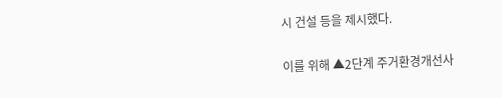시 건설 등을 제시했다.

이를 위해 ▲2단계 주거환경개선사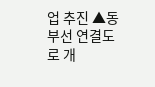업 추진 ▲동부선 연결도로 개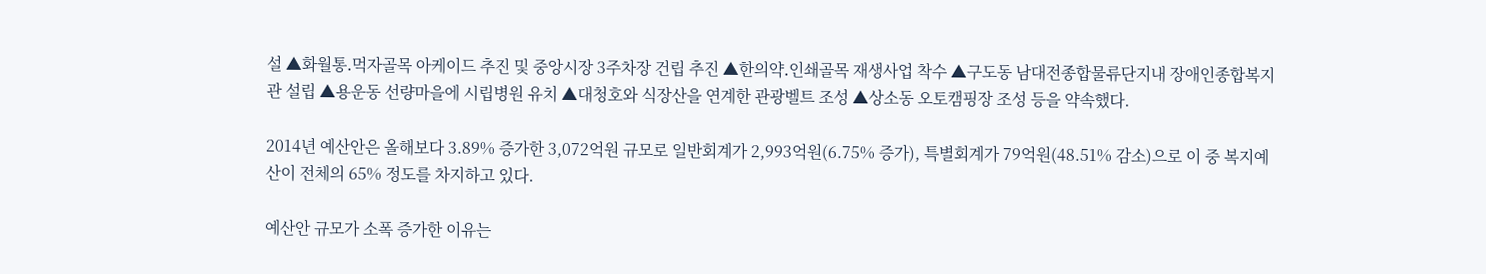설 ▲화월통․먹자골목 아케이드 추진 및 중앙시장 3주차장 건립 추진 ▲한의약․인쇄골목 재생사업 착수 ▲구도동 남대전종합물류단지내 장애인종합복지관 설립 ▲용운동 선량마을에 시립병원 유치 ▲대청호와 식장산을 연계한 관광벨트 조성 ▲상소동 오토캠핑장 조성 등을 약속했다.

2014년 예산안은 올해보다 3.89% 증가한 3,072억원 규모로 일반회계가 2,993억원(6.75% 증가), 특별회계가 79억원(48.51% 감소)으로 이 중 복지예산이 전체의 65% 정도를 차지하고 있다.

예산안 규모가 소폭 증가한 이유는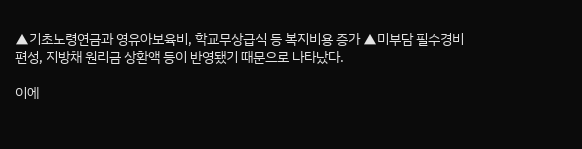▲기초노령연금과 영유아보육비, 학교무상급식 등 복지비용 증가 ▲미부담 필수경비 편성, 지방채 원리금 상환액 등이 반영됐기 때문으로 나타났다.

이에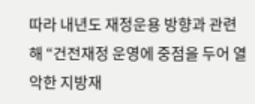따라 내년도 재정운용 방향과 관련해 “건전재정 운영에 중점을 두어 열악한 지방재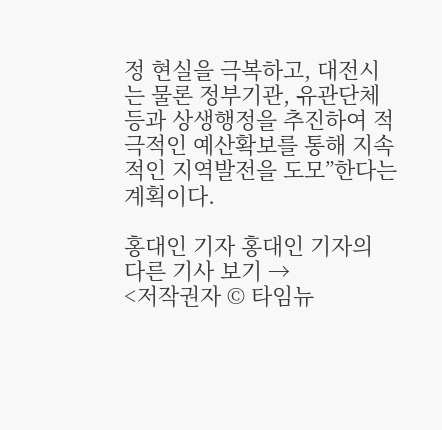정 현실을 극복하고, 대전시는 물론 정부기관, 유관단체 등과 상생행정을 추진하여 적극적인 예산확보를 통해 지속적인 지역발전을 도모”한다는 계획이다.

홍대인 기자 홍대인 기자의 다른 기사 보기 →
<저작권자 © 타임뉴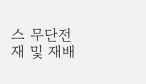스 무단전재 및 재배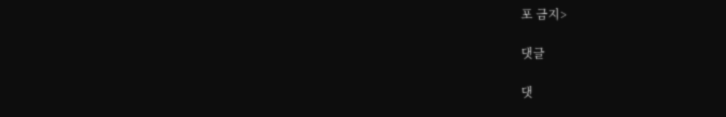포 금지>

댓글

댓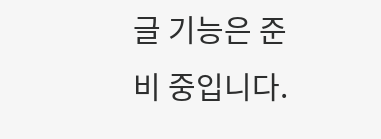글 기능은 준비 중입니다.